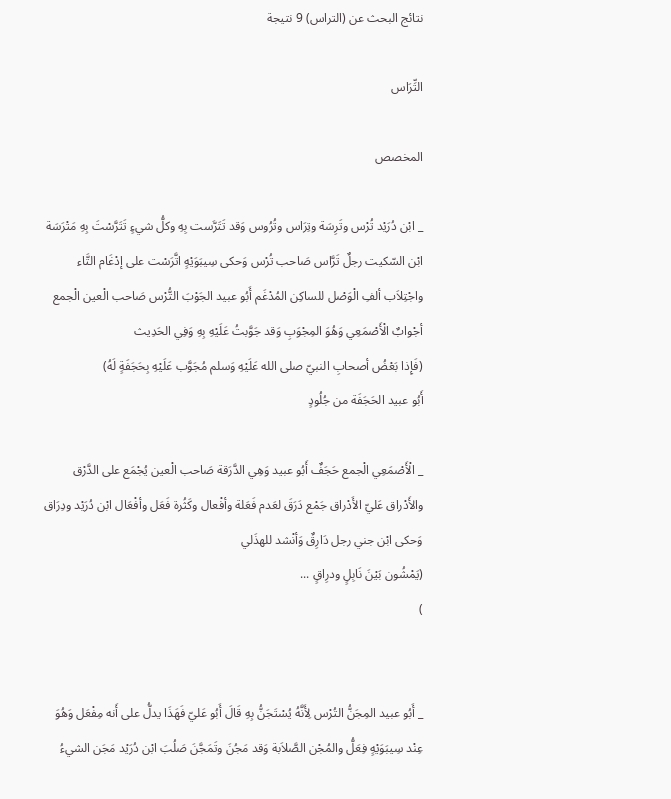نتائج البحث عن (التراس) 9 نتيجة

التِّرَاس

المخصص

_ ابْن دُرَيْد تُرْس وتَرِسَة وتِرَاس وتُرُوس وَقد تَتَرَّست بِهِ وكلُّ شيءٍ تَتَرَّسْتَ بِهِ مَتْرَسَة ابْن السّكيت رجلٌ تَرَّاس صَاحب تُرْس وَحكى سِيبَوَيْهٍ اتَّرَسْت على إدْغَام التَّاء واجْتِلاَب ألفِ الْوَصْل للساكِن المُدْغَم أَبُو عبيد الجَوْبَ التُّرْس صَاحب الْعين الْجمع أجْوابٌ الْأَصْمَعِي وَهُوَ المِجْوَبِ وَقد جَوَّبتُ عَلَيْهِ بِهِ وَفِي الحَدِيث
(فَإِذا بَعْضُ أصحابِ النبيّ صلى الله عَلَيْهِ وَسلم مُجَوَّب عَلَيْهِ بِحَجَفَةٍ لَهُ)
أَبُو عبيد الحَجَفَة من جُلُودٍ

_ الْأَصْمَعِي الْجمع حَجَفٌ أَبُو عبيد وَهِي الدَّرَقة صَاحب الْعين يُجْمَع على الدَّرْق والأَدْراق عَليّ الأَدْراق جَمْع دَرَقَ لعَدم فَعَلة وأفْعال وكَثُرة فَعَل وأفْعَال ابْن دُرَيْد ودِرَاق وَحكى ابْن جني رجل دَارِقٌ وَأنْشد للهذَلي
(يَمْشُون بَيْنَ نَابِلٍ ودرِاقٍ ...
)


_ أَبُو عبيد المِجَنُّ التُرْس لِأَنَّهُ يُسْتَجَنُّ بِهِ قَالَ أَبُو عَليّ فَهَذَا يدلُّ على أَنه مِفْعَل وَهُوَ عِنْد سِيبَوَيْهٍ فِعَلُّ والمُجْن الصَّلاَبة وَقد مَجُنَ وتَمَجَّنَ صَلُبَ ابْن دُرَيْد مَجَن الشيءُ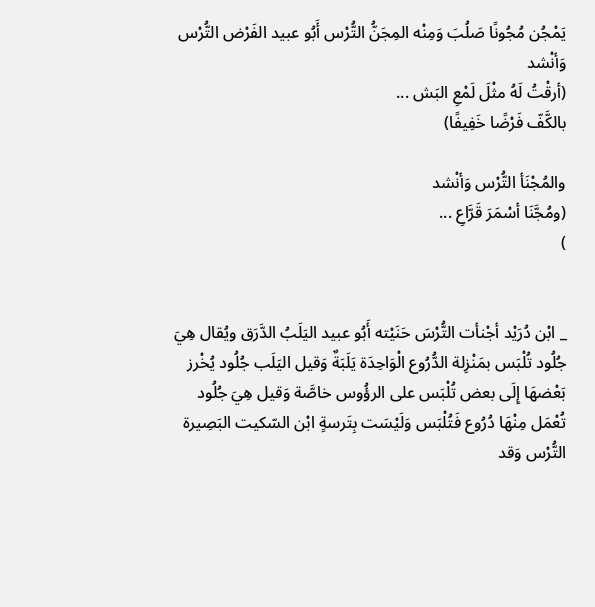يَمْجُن مُجُونًا صَلُبَ وَمِنْه المِجَنُّ التُّرْس أَبُو عبيد الفَرْض التُّرْس وَأنْشد
(أرقْتُ لَهُ مثْلَ لَمْعِ البَش ...
بالكَّفّ فَرْضًا خَفِيفًا)

والمُجْنَأ التُّرْس وَأنْشد
(ومُجَّنَا أسْمَرَ قَرَّاعِ ...
)


_ ابْن دُرَيْد أجْنأت التُّرْسَ حَنَيْته أَبُو عبيد اليَلَبُ الدَّرَق ويُقال هِيَ جُلُود تُلْبَس بمَنْزِلة الدُّرُوع الْوَاحِدَة يَلَبَةٌ وَقيل اليَلَب جُلُود يُخْرز بَعْضهَا إِلَى بعض تُلْبَس على الرؤُوس خاصَّة وَقيل هِيَ جُلُود تُعْمَل مِنْهَا دُرُوع فَتُلْبَس وَلَيْسَت بِتَرسةٍ ابْن السّكيت البَصِيرة التُّرْس وَقد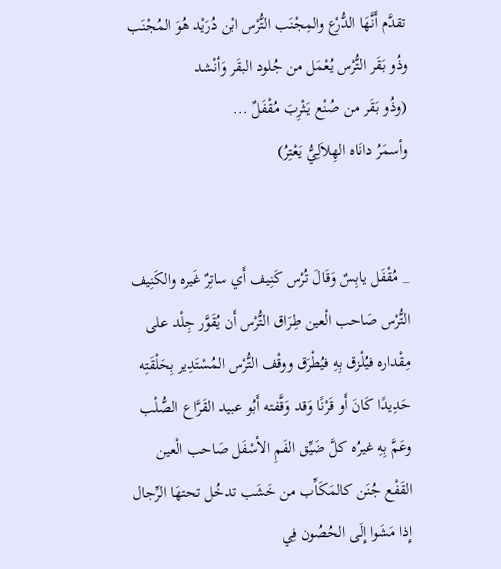تقدَّم أَنَّهَا الدُّرْع والمِجْنَب التُّرْس ابْن دُرَيْد هُوَ المُجْنَب وذُو بَقَر التُّرْس يُعْمَل من جُلود البقَر وَأنْشد
(وذُو بَقَر من صُنْع يَثْرِبَ مُقْفَلٌ ...
وأسمَرُ دانَاه الهِلاَلِيُّ يَعْتِرُ)


_ مُقْفَل يابِسٌ وَقَالَ تُرْس كَنِيف أَي ساتِرٌ غَيره والكَنِيف التُّرْس صَاحب الْعين طِرَاق التُّرْس أَن يُقَوَّر جِلْد على مِقْداره فيُلْزق بِهِ فيُطْرَق ووقْف التُّرْس المُسْتَدِير بِحَلْقَتِه حَدِيدًا كَانَ أَو قَرْنًا وَقد وَقَّفته أَبُو عبيد القَرَّاع الصُّلْب وعَمَّ بِهِ غيرُه كلَّ ضَيِّق الفَمِ الأسْفَل صَاحب الْعين القَفْع جُنَن كالمَكَاِّب من خَشَب تدخُل تحتهَا الرِّجال إِذا مَشَوا إِلَى الحُصُون فِي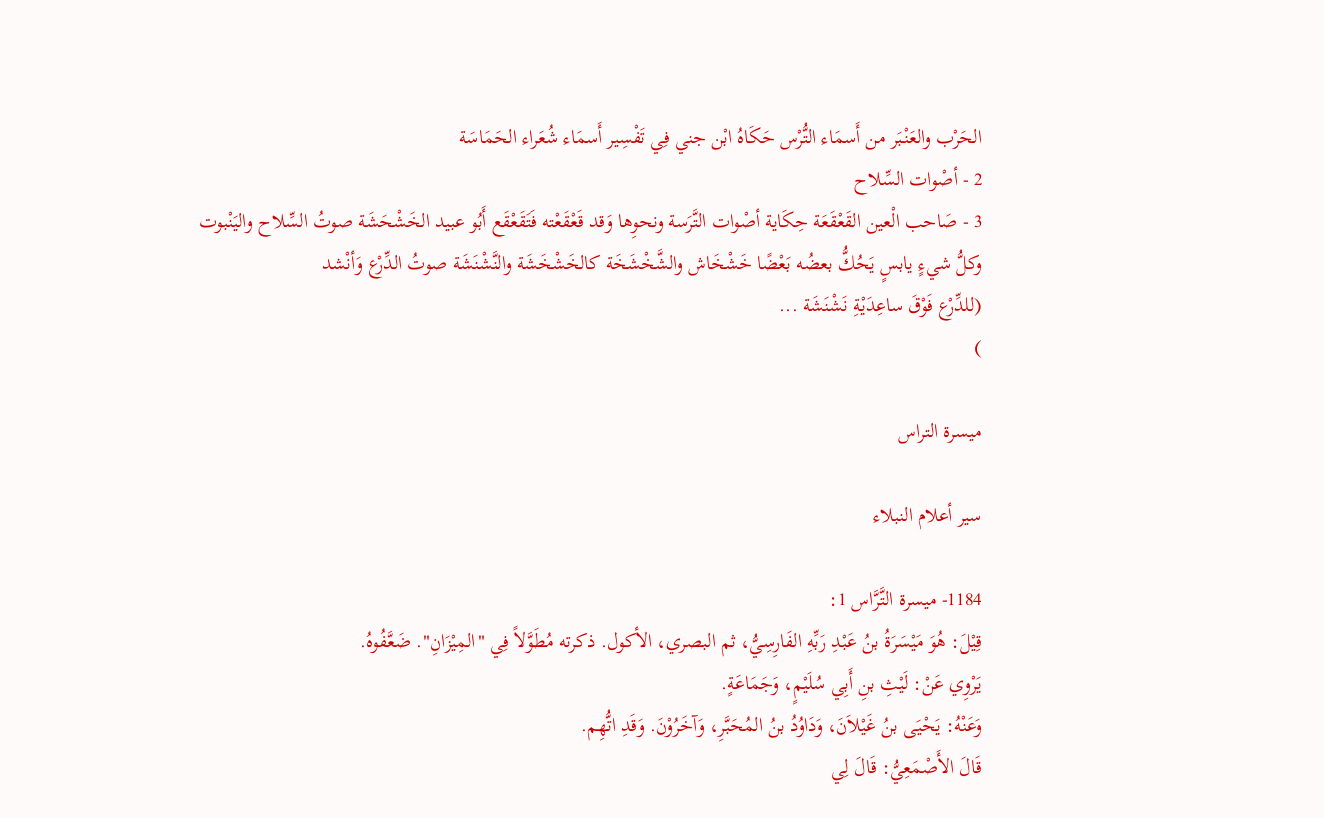الحَرْب والعَنْبَر من أَسمَاء التُّرْس حَكَاهُ ابْن جني فِي تَفْسِير أَسمَاء شُعَراء الحَمَاسَة
2 - أصْوات السِّلاح
3 - صَاحب الْعين القَعْقَعَة حِكَاية أصْوات التَّرَسة ونحوِها وَقد قَعْقَعْته فَتَقَعْقَع أَبُو عبيد الخَشْحَشَة صوتُ السِّلاح واليَنْبوت وكلُّ شيءٍ يابسٍ يَحُكُّ بعضُه بَعْضًا خَشْخَاش والشَّخْشَخَة كالخَشْخَشَة والنَّشْنَشَة صوتُ الدِّرْع وَأنْشد
(للدِّرْع فَوْقَ ساعِدَيْةِ نَشْنَشَة ...
)

ميسرة التراس

سير أعلام النبلاء

1184- ميسرة التَّرَّاس 1:
قِيْلَ: هُوَ مَيْسَرَةُ بنُ عَبْدِ رَبِّهِ الفَارِسِيُّ، ثم البصري، الأكول. ذكرته مُطَوَّلاً فِي "المِيْزَانِ". ضَعَّفُوهُ.
يَرْوِي عَنْ: لَيْثِ بنِ أَبِي سُلَيْمٍ، وَجَمَاعَةٍ.
وَعَنْهُ: يَحْيَى بنُ غَيْلاَنَ، وَدَاوُدُ بنُ المُحَبَّرِ، وَآخَرُوْنَ. وَقَدِ اتُّهِم.
قَالَ الأَصْمَعِيُّ: قَالَ لِي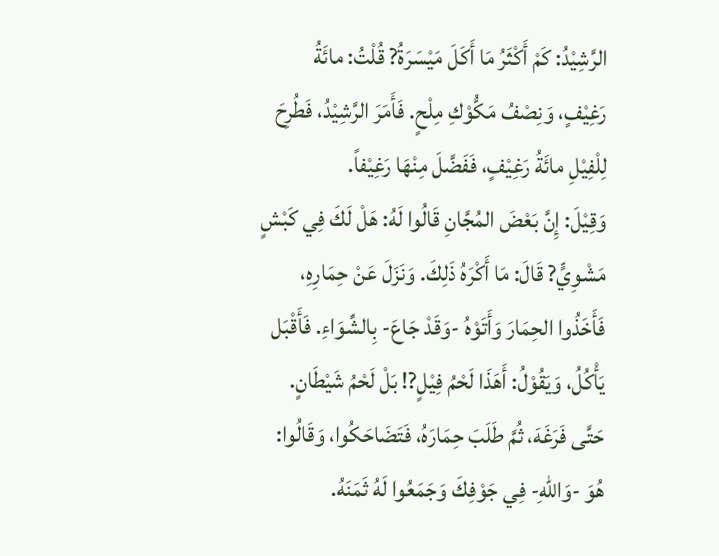الرَّشِيْدُ: كَمْ أَكْثَرُ مَا أَكَلَ مَيْسَرَةُ? قُلْتُ: مائَةُ رَغِيْفٍ، وَنِصْفُ مَكُّوْكِ مِلْحٍ. فَأَمَرَ الرَّشِيْدُ، فَطُرِحَ لِلْفِيْلِ مائَةُ رَغِيْفٍ، فَفَضَّلَ مِنْهَا رَغِيْفاً.
وَقِيْلَ: إِنَّ بَعْضَ المُجَّانِ قَالُوا لَهُ: هَلْ لَكَ فِي كَبْشٍ مَشْوِيٍّ? قَالَ: مَا أَكْرَهُ ذَلِكَ. وَنَزَلَ عَنْ حِمَارِهِ، فَأَخَذُوا الحِمَارَ وَأَتَوْهُ -وَقَدْ جَاعَ- بِالشِّوَاءِ. فَأَقْبَل يَأْكُلُ، وَيَقُوْلُ: أَهَذَا لَحْمُ فِيْلٍ?! بَلْ لَحْمُ شَيْطَانٍ. حَتَّى فَرَغَهَ، ثُمَّ طَلَبَ حِمَارَهُ، فَتَضَاحَكُوا، وَقَالُوا: هُوَ -وَاللهِ- فِي جَوْفِكَ وَجَمَعُوا لَهُ ثَمَنَهُ.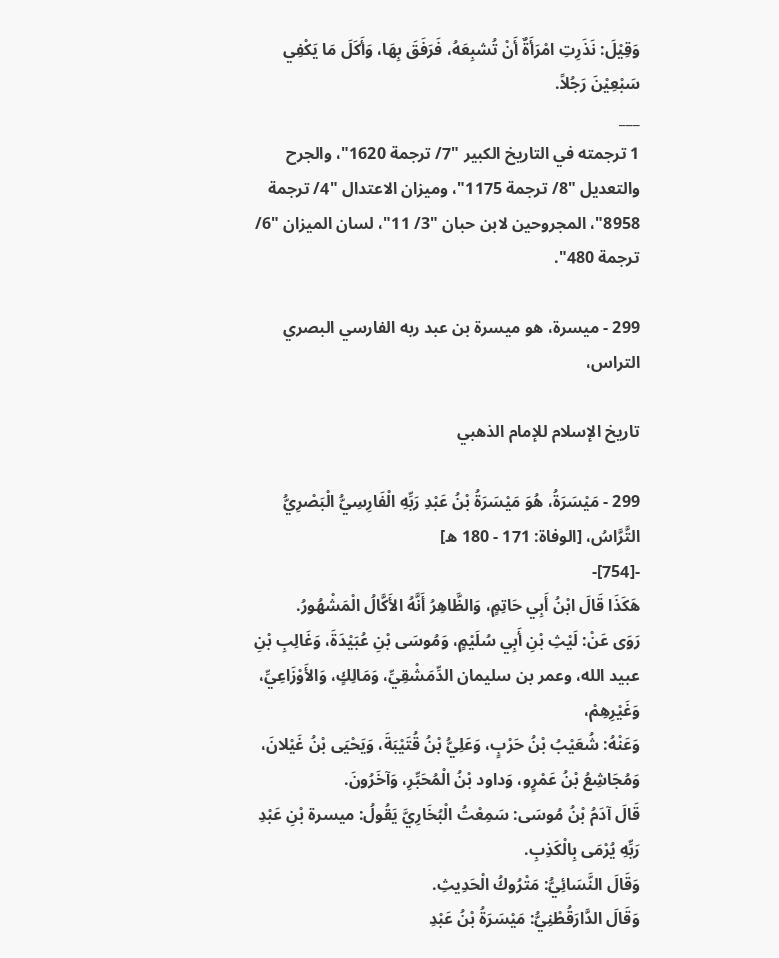وَقِيْلَ: نَذَرِتِ امْرَأَةٌ أَنْ تُشبِعَهُ، فَرَفَقَ بِهَا، وَأَكَلَ مَا يَكْفِي سَبْعِيْنَ رَجُلاً.
___
1 ترجمته في التاريخ الكبير "7/ ترجمة 1620"، والجرح والتعديل "8/ ترجمة 1175"، وميزان الاعتدال "4/ ترجمة 8958"، المجروحين لابن حبان "3/ 11"، لسان الميزان "6/ ترجمة 480".

299 - ميسرة، هو ميسرة بن عبد ربه الفارسي البصري التراس،

تاريخ الإسلام للإمام الذهبي

299 - مَيْسَرَةُ، هُوَ مَيْسَرَةُ بْنُ عَبْدِ رَبِّهِ الْفَارِسِيُّ الْبَصْرِيُّ التَّرَّاسُ، [الوفاة: 171 - 180 ه]
-[754]-
هَكَذَا قَالَ ابْنُ أَبِي حَاتِمٍ، وَالظَّاهِرُ أَنَّهُ الأَكَّالُ الْمَشْهُورُ.
رَوَى عَنْ: لَيْثِ بْنِ أَبِي سُلَيْمٍ، وَمُوسَى بْنِ عُبَيْدَةَ، وَغَالِبِ بْنِ عبيد الله، وعمر بن سليمان الدِّمَشْقِيِّ، وَمَالِكٍ، وَالأَوْزَاعِيِّ، وَغَيْرِهِمْ،
وَعَنْهُ: شُعَيْبُ بْنُ حَرْبٍ، وَعَلِيُّ بْنُ قُتَيْبَةَ، وَيَحْيَى بْنُ غَيْلانَ، وَمُجَاشِعُ بْنُ عَمْرٍو، وَداود بْنُ الْمُحَبِّرِ، وَآخَرُونَ.
قَالَ آدَمُ بْنُ مُوسَى: سَمِعْتُ الْبُخَارِيَّ يَقُولُ: ميسرة بْنِ عَبْدِ رَبِّهِ يُرْمَى بِالْكَذِبِ.
وَقَالَ النَّسَائِيُّ: مَتْرُوكُ الْحَدِيثِ.
وَقَالَ الدَّارَقُطْنِيُّ: مَيْسَرَةُ بْنُ عَبْدِ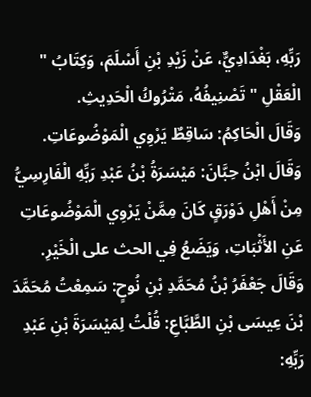رَبِّهِ، بَغْدَادِيٌّ، عَنْ زَيْدِ بْنِ أَسْلَمَ، وَكِتَابُ " الْعَقْلِ " تَصْنِيفُهُ، مَتْرُوكُ الْحَدِيثِ.
وَقَالَ الْحَاكِمُ: سَاقِطٌ يَرْوِي الْمَوْضُوعَاتِ.
وَقَالَ ابْنُ حِبَّانَ: مَيْسَرَةُ بْنُ عَبْدِ رَبِّهِ الْفَارِسِيُّ مِنْ أَهْلِ دَوْرَقٍ كَانَ مِمَّنْ يَرْوِي الْمَوْضُوعَاتِ عَنِ الأَثْبَاتِ، وَيَضَعُ فِي الحث على الْخَيْرِ.
وَقَالَ جَعْفَرُ بْنُ مُحَمَّدِ بْنِ نُوحٍ: سَمِعْتُ مُحَمَّدَ بْنَ عِيسَى بْنِ الطَّبَّاعِ: قُلْتُ لِمَيْسَرَةَ بْنِ عَبْدِ رَبِّهِ: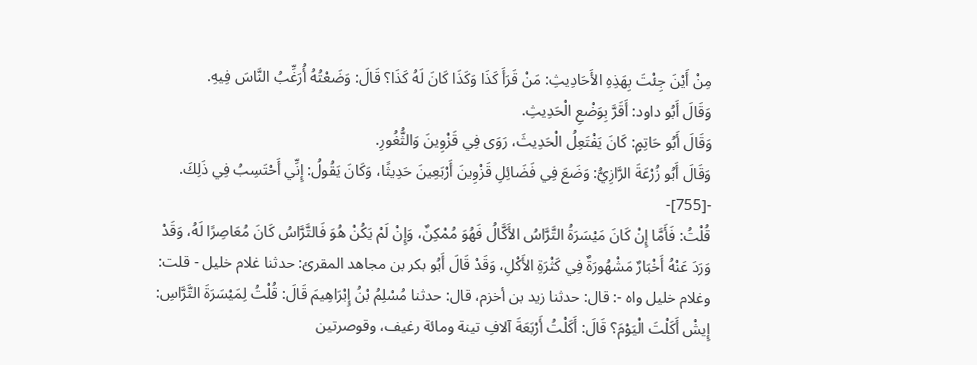مِنْ أَيْنَ جِئْتَ بِهَذِهِ الأَحَادِيثِ: مَنْ قَرَأَ كَذَا وَكَذَا كَانَ لَهُ كَذَا؟ قَالَ: وَضَعْتُهُ أُرَغِّبُ النَّاسَ فِيهِ.
وَقَالَ أَبُو داود: أَقَرَّ بِوَضْعِ الْحَدِيثِ.
وَقَالَ أَبُو حَاتِمٍ: كَانَ يَفْتَعِلُ الْحَدِيثَ، رَوَى فِي قَزْوِينَ وَالثُّغُورِ.
وَقَالَ أَبُو زُرْعَةَ الرَّازِيُّ: وَضَعَ فِي فَضَائِلِ قَزْوِينَ أَرْبَعِينَ حَدِيثًا، وَكَانَ يَقُولُ: إِنِّي أَحْتَسِبُ فِي ذَلِكَ. -[755]-
قُلْتُ: فَأَمَّا إِنْ كَانَ مَيْسَرَةُ التَّرَّاسُ الأَكَّالُ فَهُوَ مُمْكِنٌ، وَإِنْ لَمْ يَكُنْ هُوَ فَالتَّرَّاسُ كَانَ مُعَاصِرًا لَهُ، وَقَدْ وَرَدَ عَنْهُ أَخْبَارٌ مَشْهُورَةٌ فِي كَثْرَةِ الأَكْلِ، وَقَدْ قَالَ أَبُو بكر بن مجاهد المقرئ: حدثنا غلام خليل - قلت: وغلام خليل واه -: قال: حدثنا زيد بن أخزم، قال: حدثنا مُسْلِمُ بْنُ إِبْرَاهِيمَ قَالَ: قُلْتُ لِمَيْسَرَةَ التَّرَّاسِ: إِيشْ أَكَلْتَ الْيَوْمَ؟ قَالَ: أَكَلْتُ أَرْبَعَةَ آلافِ تينة ومائة رغيف، وقوصرتين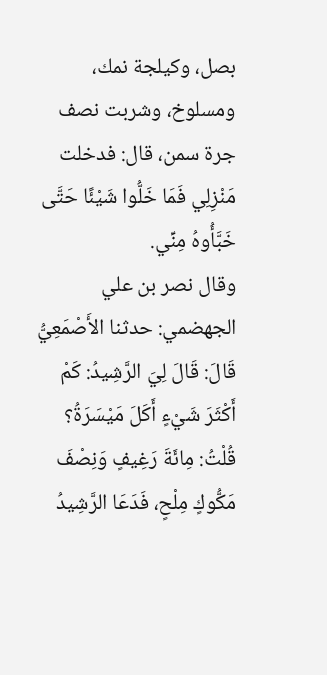بصل، وكيلجة نمك، ومسلوخ، وشربت نصف جرة سمن، قال: فدخلت مَنْزِلِي فَمَا خَلُّوا شَيْئًا حَتَّى خَبَّأُوهُ مِنِّي.
وقال نصر بن علي الجهضمي: حدثنا الأَصْمَعِيُّ قَالَ: قَالَ لِيَ الرَّشِيدُ: كَمْ أَكْثَرَ شَيْءٍ أَكَلَ مَيْسَرَةُ؟ قُلْتُ: مِائَةَ رَغِيفٍ وَنِصْفَ مَكُّوكٍ مِلْحٍ، فَدَعَا الرَّشِيدُ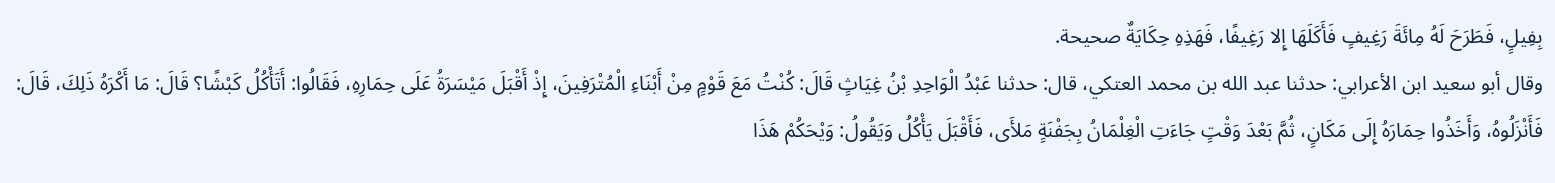بِفِيلٍ، فَطَرَحَ لَهُ مِائَةَ رَغِيفٍ فَأَكَلَهَا إِلا رَغِيفًا، فَهَذِهِ حِكَايَةٌ صحيحة.
وقال أبو سعيد ابن الأعرابي: حدثنا عبد الله بن محمد العتكي، قال: حدثنا عَبْدُ الْوَاحِدِ بْنُ غِيَاثٍ قَالَ: كُنْتُ مَعَ قَوْمٍ مِنْ أَبْنَاءِ الْمُتْرَفِينَ، إِذْ أَقْبَلَ مَيْسَرَةُ عَلَى حِمَارِهِ، فَقَالُوا: أَتَأْكُلُ كَبْشًا؟ قَالَ: مَا أَكْرَهُ ذَلِكَ، قَالَ: فَأَنْزَلُوهُ، وَأَخَذُوا حِمَارَهُ إِلَى مَكَانٍ، ثُمَّ بَعْدَ وَقْتٍ جَاءَتِ الْغِلْمَانُ بِجَفْنَةٍ مَلأَى، فَأَقْبَلَ يَأْكُلُ وَيَقُولُ: وَيْحَكُمْ هَذَا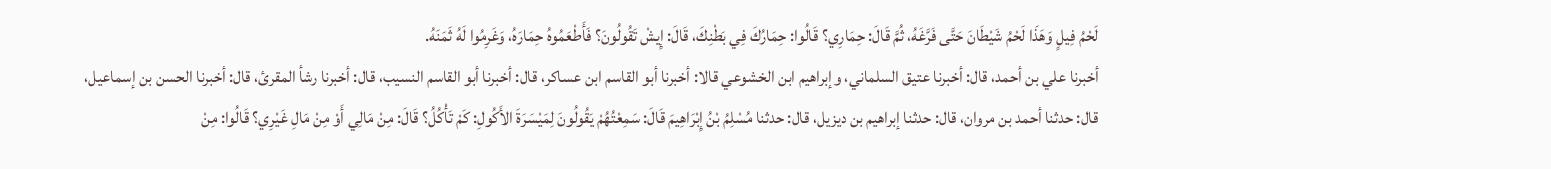لَحْمُ فِيلٍ وَهَذَا لَحْمُ شَيْطَانَ حَتَّى فَرَّغَهُ، ثُمَّ قَالَ: حِمَارِي؟ قَالُوا: حِمَارُكَ فِي بَطْنِكَ، قَالَ: إِيشْ تَقُولُونَ؟ فَأَطْعَمُوهُ حِمَارَهُ، وَغَرِمُوا لَهُ ثَمَنَهُ.
أخبرنا علي بن أحمد، قال: أخبرنا عتيق السلماني، وإبراهيم ابن الخشوعي قالا: أخبرنا أبو القاسم ابن عساكر، قال: أخبرنا أبو القاسم النسيب، قال: أخبرنا رشأ المقرئ، قال: أخبرنا الحسن بن إسماعيل، قال: حدثنا أحمد بن مروان، قال: حدثنا إبراهيم بن ديزيل، قال: حدثنا مُسْلِمُ بْنُ إِبْرَاهِيمَ قَالَ: سَمِعْتُهُمْ يَقُولُونَ لِمَيْسَرَةَ الأَكُولِ: كَمْ تَأْكُلُ؟ قَالَ: مِنْ مَالِي أَوْ مِنْ مَالِ غَيْرِي؟ قَالُوا: مِنْ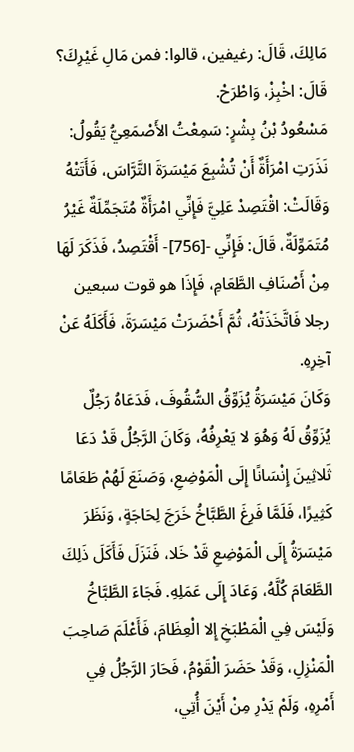مَالِكَ، قَالَ: رغيفين، قالوا: فمن مَالِ غَيْرِكَ؟ قَالَ: اخْبِزْ، وَاطْرَحْ.
مَسْعُودُ بْنُ بِشْرٍ: سَمِعْتُ الأَصْمَعِيُّ يَقُولُ: نَذَرَتِ امْرَأَةٌ أَنْ تُشْبِعَ مَيْسَرَةَ التَّرَّاسَ، فَأَتَتْهُ وَقَالَتْ: اقْتَصِدْ عَلِيَّ فَإِنِّي امْرَأَةٌ مُتَجَمِّلَةٌ غَيْرُ مُتَمَوِّلَةٌ، قَالَ: فَإِنِّي -[756]- أَقْتَصِدُ، فَذَكَرَ لَهَا مِنْ أَصْنَافِ الطَّعَامِ، فَإِذَا هو قوت سبعين رجلا فَاتَّخَذَتْهُ، ثُمَّ أَحْضَرَتْ مَيْسَرَةَ، فَأَكَلَهُ عَنْ آخِرِهِ.
وَكَانَ مَيْسَرَةُ يُزَوِّقُ السُّقُوفَ، فَدَعَاهُ رَجُلٌ يُزَوِّقُ لَهُ وَهُوَ لا يَعْرِفُهُ، وَكَانَ الرَّجُلُ قَدْ دَعَا ثَلاثِينَ إِنْسَانًا إِلَى الْمَوْضِعِ، وَصَنَعَ لَهُمْ طَعَامًا كَثِيرًا، فَلَمَّا فَرِغَ الطَّبَّاخُ خَرَجَ لِحَاجَةٍ، وَنَظَرَ مَيْسَرَةُ إِلَى الْمَوْضِعِ قَدْ خَلا، فَنَزَلَ فَأَكَلَ ذَلِكَ الطَّعَامَ كُلَّهُ، وَعَادَ إِلَى عَمَلِهِ. فَجَاءَ الطَّبَّاخُ وَلَيْسَ فِي الْمَطْبَخِ إِلا الْعِظَامَ، فَأَعْلَمَ صَاحِبَ الْمَنْزِلِ، وَقَدْ حَضَرَ الْقَوْمُ، فَحَارَ الرَّجُلُ فِي أَمْرِهِ، وَلَمْ يَدْرِ مِنْ أَيْنَ أُتِي،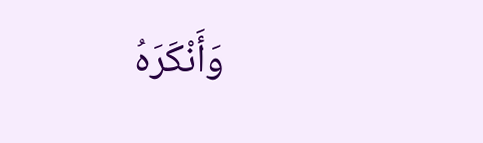وَأَنْكَرَهُ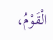الْقَوْمُ،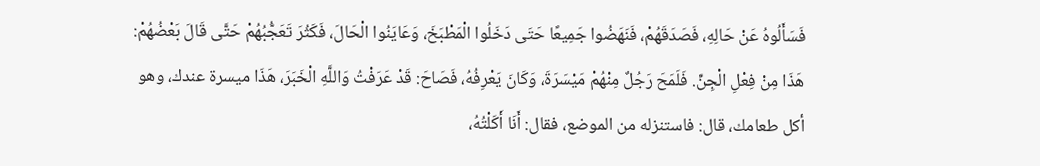فَسَأَلُوهُ عَنْ حَالِهِ، فَصَدَقَهُمْ، فَنَهَضُوا جَمِيعًا حَتَى دَخَلُوا الْمَطْبَخَ، وَعَايَنُوا الْحَالَ، فَكَثُرَ تَعَجُّبُهُمْ حَتَّى قَالَ بَعْضُهُمْ: هَذَا مِنْ فِعْلِ الْجِنِّ. فَلَمَحَ رَجُلٌ مِنْهُمْ مَيْسَرَةَ، وَكَانَ يَعْرِفُهُ، فَصَاحَ: قَدْ عَرَفْتُ وَاللَّهِ الْخَبَرَ، هَذَا ميسرة عندك، وهو أكل طعامك، قال: فاستنزله من الموضع، فقال: أَنَا أَكَلْتُهُ،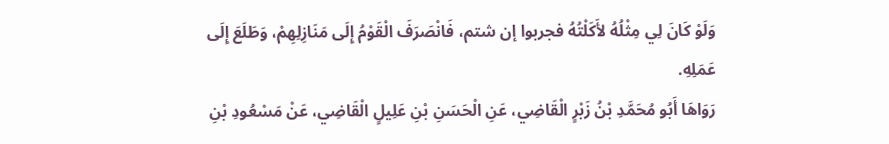وَلَوْ كَانَ لِي مِثْلُهُ لأَكَلْتُهُ فجربوا إن شتم، فَانْصَرَفَ الْقَوْمُ إِلَى مَنَازِلِهِمْ، وَطَلَعَ إِلَى عَمَلِهِ.
رَوَاهَا أَبُو مُحَمَّدِ بْنُ زَبْرٍ الْقَاضِي، عَنِ الْحَسَنِ بْنِ عَلِيلٍ الْقَاضِي، عَنْ مَسْعُودِ بْنِ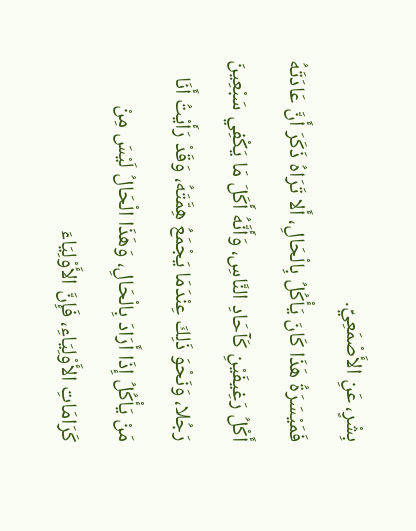بِشْرٍ، عَنِ الأَصْمَعِيِّ.
فَمَيْسَرَةُ هَذَا كَانَ يَأْكُلُ بِالْحَالِ، أَلا تَرَاهُ ذَكَرَ أَنَّ عَادَتَهُ أَكْلُ رَغِيفَيْنِ كَآحَادِ النَّاسِ، وَأَنَّهُ أَكَلَ مَا يَكْفِي سَبْعِينَ رَجُلا، وَنَحْوَ ذَلِكَ عِنْدَمَا يَجْمَعُ هِمَّتَهُ، وَقَدْ رَأَيْتُ أَنَا مَنْ يَأْكُلُ إِذَا أَرَادَ بِالْحَالِ، وَهَذَا الْحَالُ لَيْسَ مِنْ كَرَامَاتِ الأَوْلِيَاءِ، فَإِنَّ الأَوْلِيَاءَ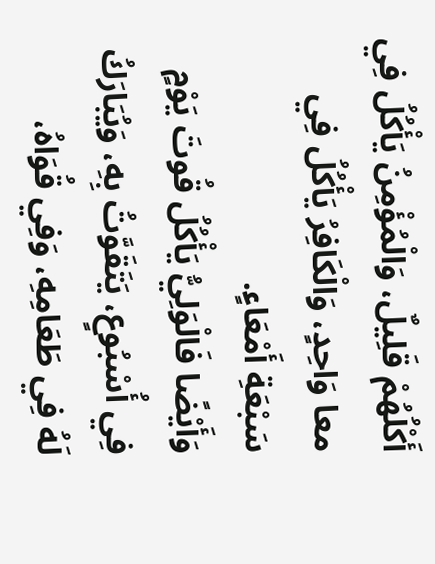أَكْلُهُمْ قَلِيلٌ، وَالْمُؤْمِنُ يَأْكُلُ فِي معا وَاحِدٍ، وَالْكَافِرُ يَأْكُلُ فِي سَبْعَةِ أَمْعَاءٍ.
وَأَيْضًا فَالْوَلِيُّ يَأْكُلُ قُوتَ يَوْمٍ فِي أُسْبُوعٍ، يَتَقَوَّتُ بِهِ، وَيُبَارَكُ لَهُ فِي طَعَامِهِ، وَفِي قُوَاهُ،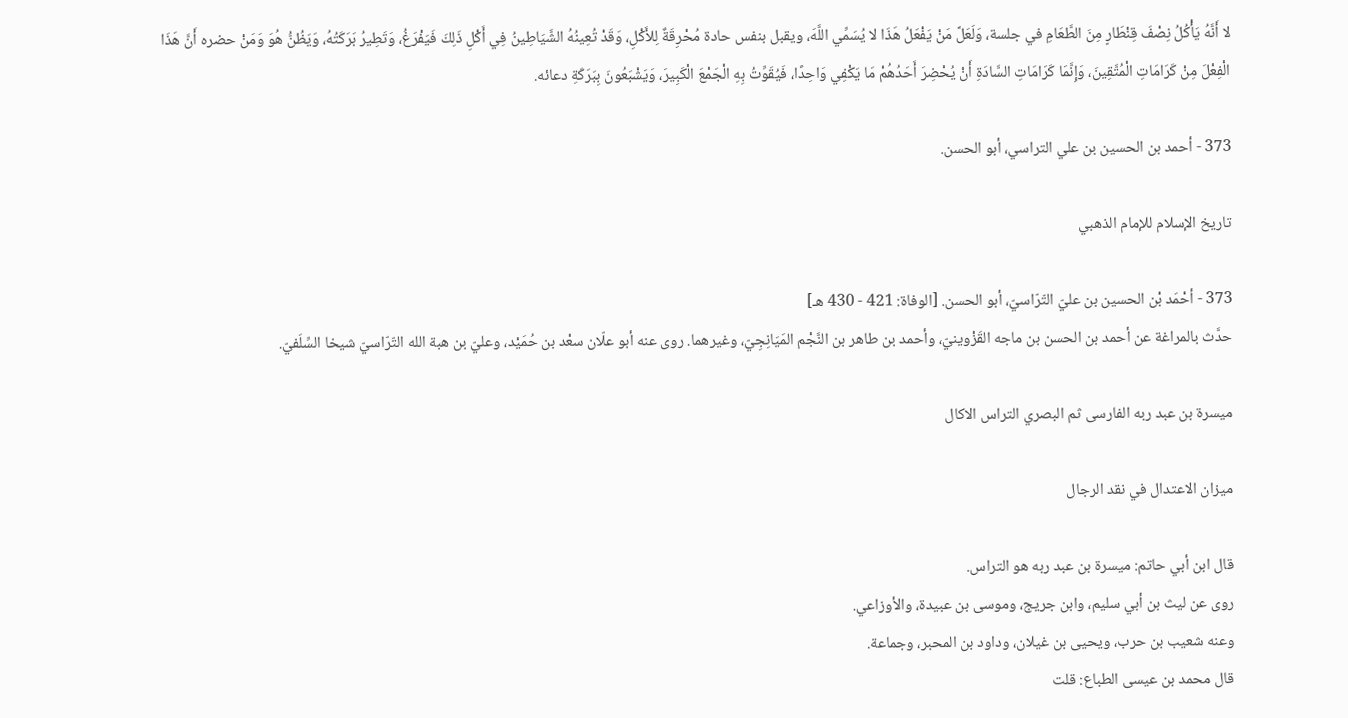لا أَنَّهُ يَأْكُلُ نِصْفَ قِنْطَارٍ مِنَ الطَّعَامِ في جلسة، وَلَعَلَّ مَنْ يَفْعَلُ هَذَا لا يُسَمِّي اللَّهَ، ويقبل بنفس حادة مُحْرِقَةٌ لِلأَكْلِ، وَقَدْ تُعِينُهُ الشَّيَاطِينُ فِي أَكْلِ ذَلِكَ فَيَفْرَغُ، وَتَطِيرُ بَرَكَتُهُ، وَيَظُنُّ هُوَ وَمَنْ حضره أَنَّ هَذَا الْفِعْلَ مِنْ كَرَامَاتِ الْمُتَّقِينَ، وَإِنَّمَا كَرَامَاتِ السَّادَةِ أَنْ يُحْضِرَ أَحَدُهُمْ مَا يَكْفِي وَاحِدًا، فَيُقَوِّتُ بِهِ الْجَمْعَ الْكَبِيرَ، وَيَشْبَعُونَ بِبَرَكَةِ دعائه.

373 - أحمد بن الحسين بن علي التراسي، أبو الحسن.

تاريخ الإسلام للإمام الذهبي

373 - أحْمَد بْن الحسين بن عليّ التّرّاسيّ، أبو الحسن. [الوفاة: 421 - 430 هـ]
حدَّث بالمراغة عن أحمد بن الحسن بن ماجه القَزْوينيّ، وأحمد بن طاهر بن النَّجْم المَيَانِجِيّ، وغيرهما. روى عنه أبو علّان سعْد بن حُمَيْد، وعليّ بن هبة الله التّرّاسيّ شيخا السِّلَفيّ.

ميسرة بن عبد ربه الفارسى ثم البصري التراس الاكال

ميزان الاعتدال في نقد الرجال

قال ابن أبي حاتم: ميسرة بن عبد ربه هو التراس.
روى عن ليث بن أبي سليم، وابن جريج، وموسى بن عبيدة، والأوزاعي.
وعنه شعيب بن حرب، ويحيى بن غيلان، وداود بن المحبر، وجماعة.
قال محمد بن عيسى الطباع: قلت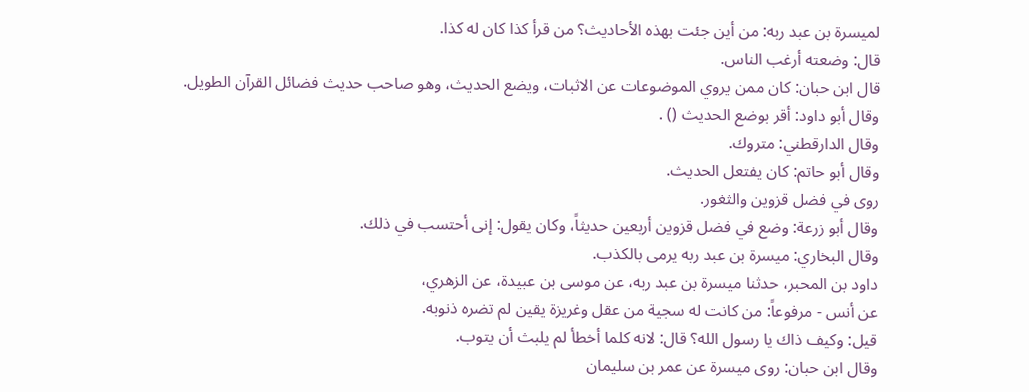لميسرة بن عبد ربه: من أين جئت بهذه الأحاديث؟ من قرأ كذا كان له كذا.
قال: وضعته أرغب الناس.
قال ابن حبان: كان ممن يروي الموضوعات عن الاثبات، ويضع الحديث، وهو صاحب حديث فضائل القرآن الطويل.
وقال أبو داود: أقر بوضع الحديث () .
وقال الدارقطني: متروك.
وقال أبو حاتم: كان يفتعل الحديث.
روى في فضل قزوين والثغور.
وقال أبو زرعة: وضع في فضل قزوين أربعين حديثاً، وكان يقول: إنى أحتسب في ذلك.
وقال البخاري: ميسرة بن عبد ربه يرمى بالكذب.
داود بن المحبر، حدثنا ميسرة بن عبد ربه، عن موسى بن عبيدة، عن الزهري،
عن أنس - مرفوعاً: من كانت له سجية من عقل وغريزة يقين لم تضره ذنوبه.
قيل: وكيف ذاك يا رسول الله؟ قال: لانه كلما أخطأ لم يلبث أن يتوب.
وقال ابن حبان: روى ميسرة عن عمر بن سليمان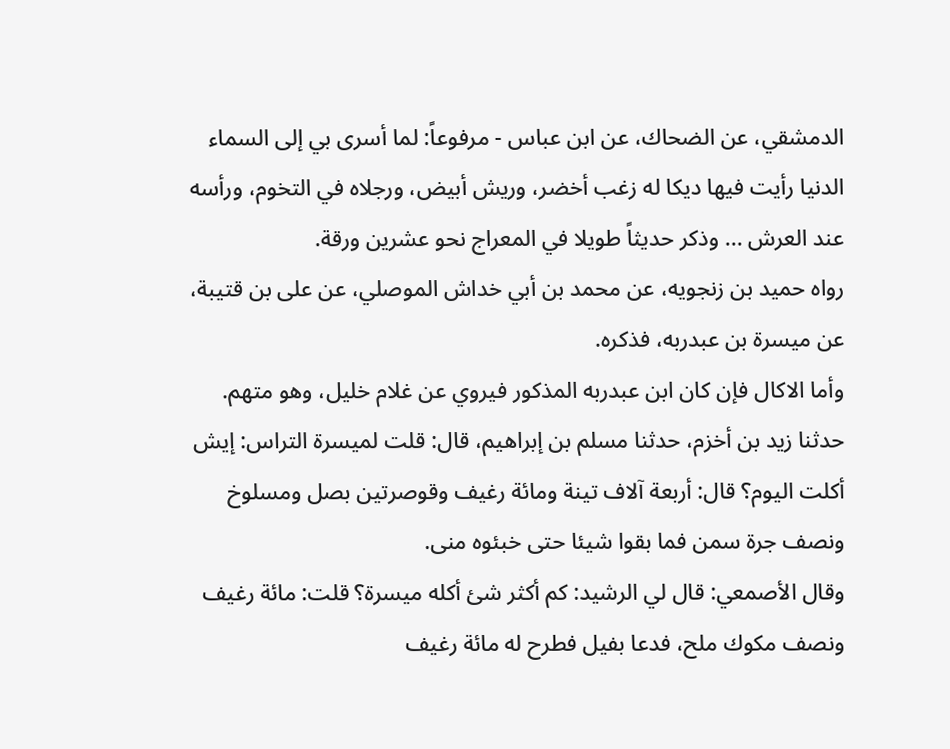الدمشقي، عن الضحاك، عن ابن عباس - مرفوعاً: لما أسرى بي إلى السماء الدنيا رأيت فيها ديكا له زغب أخضر، وريش أبيض، ورجلاه في التخوم، ورأسه عند العرش ... وذكر حديثاً طويلا في المعراج نحو عشرين ورقة.
رواه حميد بن زنجويه، عن محمد بن أبي خداش الموصلي، عن على بن قتيبة، عن ميسرة بن عبدربه، فذكره.
وأما الاكال فإن كان ابن عبدربه المذكور فيروي عن غلام خليل، وهو متهم.
حدثنا زيد بن أخزم، حدثنا مسلم بن إبراهيم، قال: قلت لميسرة التراس: إيش أكلت اليوم؟ قال: أربعة آلاف تينة ومائة رغيف وقوصرتين بصل ومسلوخ ونصف جرة سمن فما بقوا شيئا حتى خبئوه منى.
وقال الأصمعي: قال لي الرشيد: كم أكثر شئ أكله ميسرة؟ قلت: مائة رغيف ونصف مكوك ملح، فدعا بفيل فطرح له مائة رغيف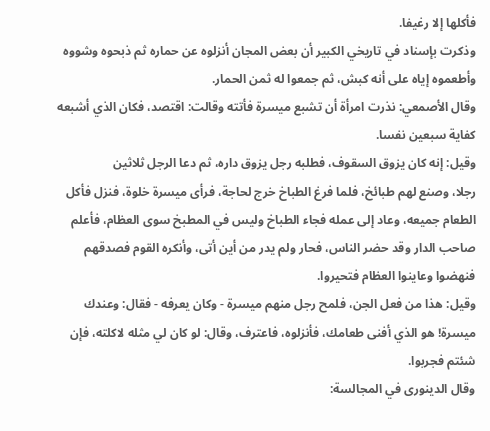فأكلها إلا رغيفا.
وذكرت بإسناد في تاريخي الكبير أن بعض المجان أنزلوه عن حماره ثم ذبحوه وشووه وأطعموه إياه على أنه كبش، ثم جمعوا له ثمن الحمار.
وقال الأصمعي: نذرت امرأة أن تشبع ميسرة فأتته وقالت: اقتصد، فكان الذي أشبعه كفاية سبعين نفسا.
وقيل: إنه كان يزوق السقوف، فطلبه رجل يزوق داره، ثم دعا الرجل ثلاثين
رجلا، وصنع لهم طبائخ، فلما فرغ الطباخ خرج لحاجة، فرأى ميسرة خلوة، فنزل فأكل الطعام جميعه، وعاد إلى عمله فجاء الطباخ وليس في المطبخ سوى العظام، فأعلم صاحب الدار وقد حضر الناس، فحار ولم يدر من أين أتى، وأنكره القوم فصدقهم
فنهضوا وعاينوا العظام فتحيروا.
وقيل: هذا من فعل الجن، فلمح رجل منهم ميسرة - وكان يعرفه - فقال: وعندك ميسرة! هو الذي أفنى طعامك، فأنزلوه، فاعترف، وقال: لو كان لي مثله لاكلته، فإن شئتم فجربوا.
وقال الدينورى في المجالسة: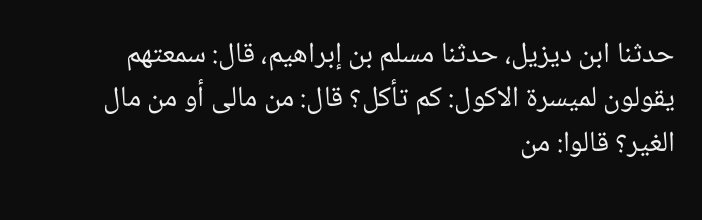حدثنا ابن ديزيل، حدثنا مسلم بن إبراهيم، قال: سمعتهم يقولون لميسرة الاكول: كم تأكل؟ قال: من مالى أو من مال الغير؟ قالوا: من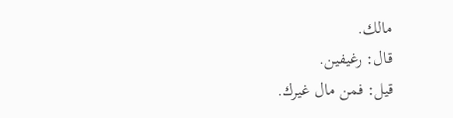مالك.
قال: رغيفين.
قيل: فمن مال غيرك.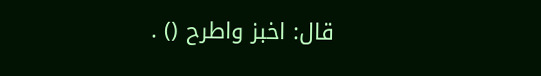قال: اخبز واطرح () .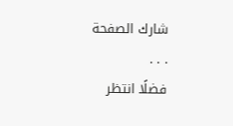شارك الصفحة
. . .
فضلًا انتظر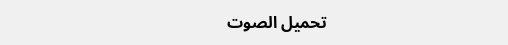تحميل الصوت